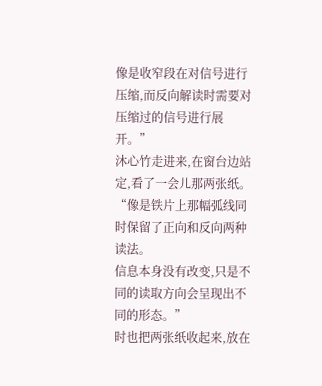像是收窄段在对信号进行压缩,而反向解读时需要对压缩过的信号进行展开。”
沐心竹走进来,在窗台边站定,看了一会儿那两张纸。
“像是铁片上那幅弧线同时保留了正向和反向两种读法。
信息本身没有改变,只是不同的读取方向会呈现出不同的形态。”
时也把两张纸收起来,放在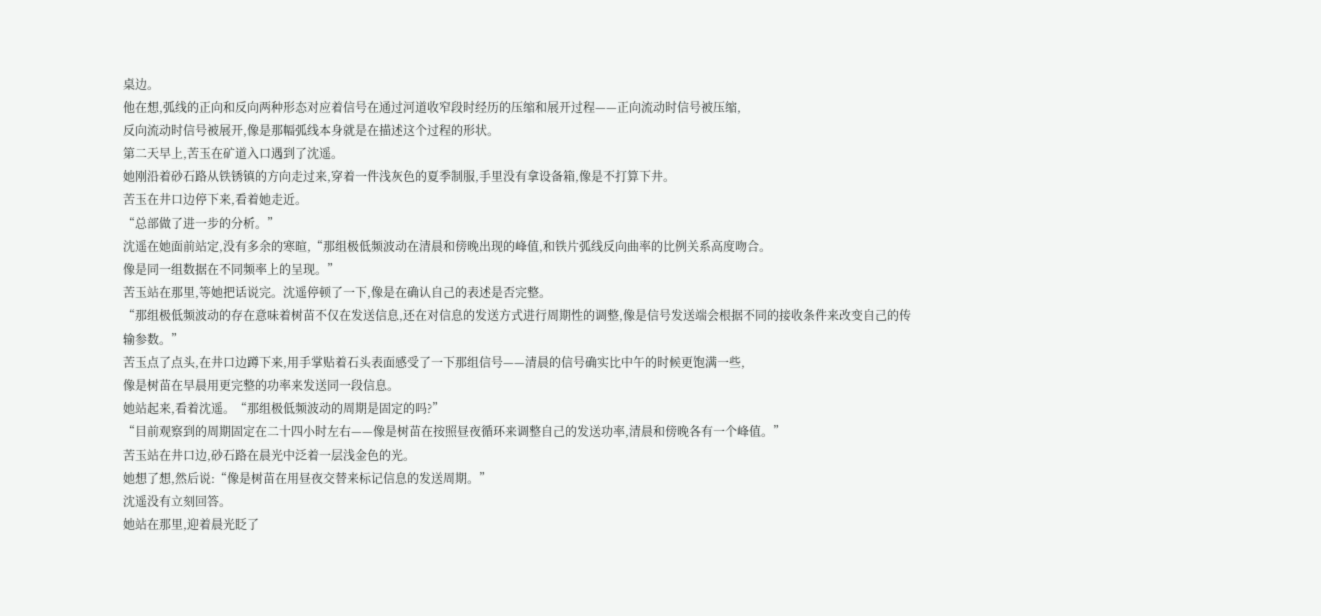桌边。
他在想,弧线的正向和反向两种形态对应着信号在通过河道收窄段时经历的压缩和展开过程——正向流动时信号被压缩,
反向流动时信号被展开,像是那幅弧线本身就是在描述这个过程的形状。
第二天早上,苦玉在矿道入口遇到了沈遥。
她刚沿着砂石路从铁锈镇的方向走过来,穿着一件浅灰色的夏季制服,手里没有拿设备箱,像是不打算下井。
苦玉在井口边停下来,看着她走近。
“总部做了进一步的分析。”
沈遥在她面前站定,没有多余的寒暄,“那组极低频波动在清晨和傍晚出现的峰值,和铁片弧线反向曲率的比例关系高度吻合。
像是同一组数据在不同频率上的呈现。”
苦玉站在那里,等她把话说完。沈遥停顿了一下,像是在确认自己的表述是否完整。
“那组极低频波动的存在意味着树苗不仅在发送信息,还在对信息的发送方式进行周期性的调整,像是信号发送端会根据不同的接收条件来改变自己的传输参数。”
苦玉点了点头,在井口边蹲下来,用手掌贴着石头表面感受了一下那组信号——清晨的信号确实比中午的时候更饱满一些,
像是树苗在早晨用更完整的功率来发送同一段信息。
她站起来,看着沈遥。“那组极低频波动的周期是固定的吗?”
“目前观察到的周期固定在二十四小时左右——像是树苗在按照昼夜循环来调整自己的发送功率,清晨和傍晚各有一个峰值。”
苦玉站在井口边,砂石路在晨光中泛着一层浅金色的光。
她想了想,然后说:“像是树苗在用昼夜交替来标记信息的发送周期。”
沈遥没有立刻回答。
她站在那里,迎着晨光眨了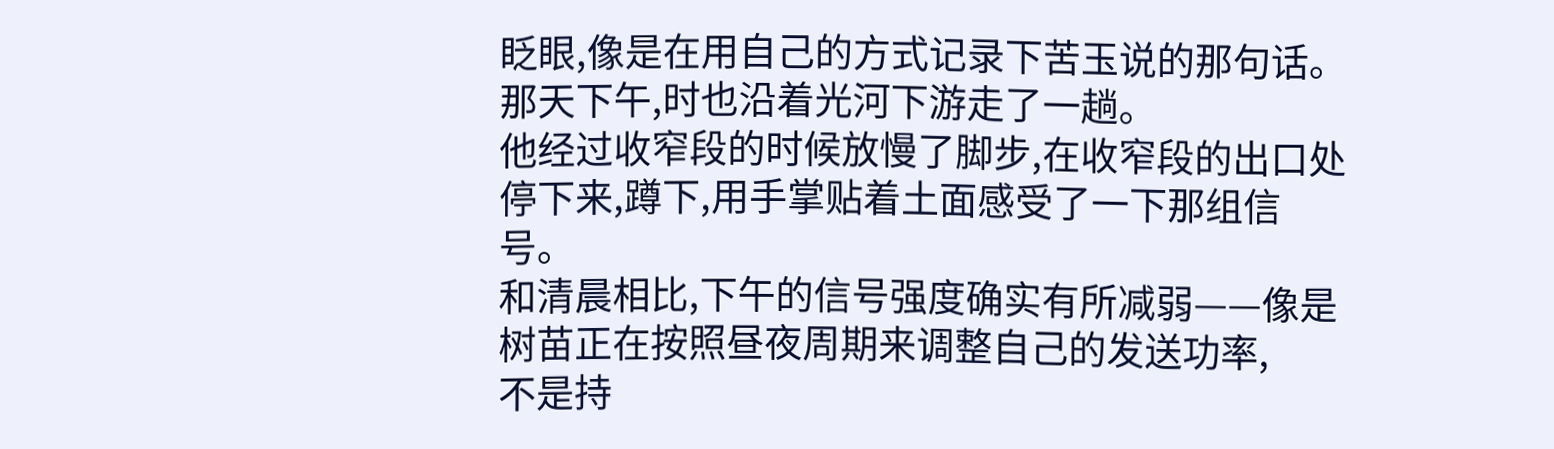眨眼,像是在用自己的方式记录下苦玉说的那句话。
那天下午,时也沿着光河下游走了一趟。
他经过收窄段的时候放慢了脚步,在收窄段的出口处停下来,蹲下,用手掌贴着土面感受了一下那组信号。
和清晨相比,下午的信号强度确实有所减弱——像是树苗正在按照昼夜周期来调整自己的发送功率,
不是持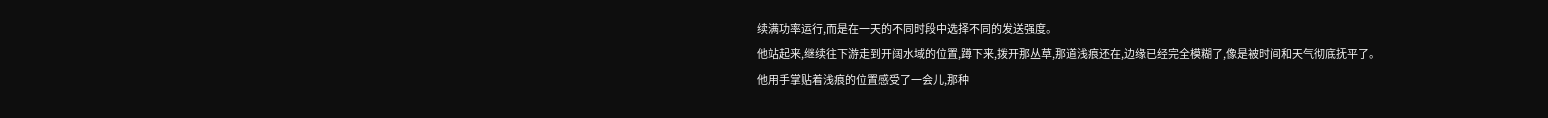续满功率运行,而是在一天的不同时段中选择不同的发送强度。
他站起来,继续往下游走到开阔水域的位置,蹲下来,拨开那丛草,那道浅痕还在,边缘已经完全模糊了,像是被时间和天气彻底抚平了。
他用手掌贴着浅痕的位置感受了一会儿,那种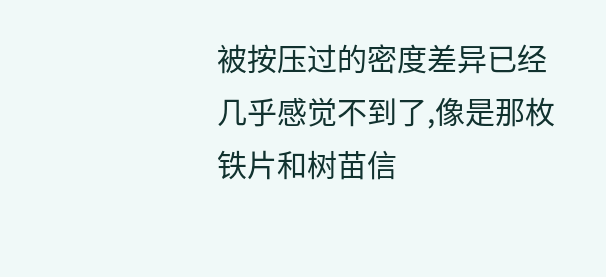被按压过的密度差异已经几乎感觉不到了,像是那枚铁片和树苗信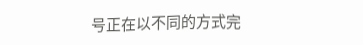号正在以不同的方式完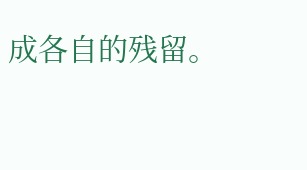成各自的残留。